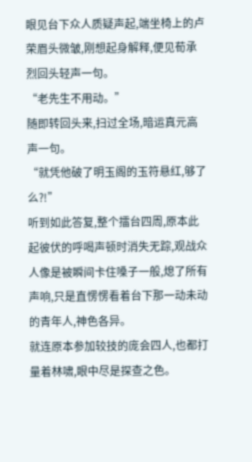眼见台下众人质疑声起,端坐椅上的卢荣眉头微皱,刚想起身解释,便见荀承烈回头轻声一句。
“老先生不用动。”
随即转回头来,扫过全场,暗运真元高声一句。
“就凭他破了明玉阁的玉符悬红,够了么?!”
听到如此答复,整个擂台四周,原本此起彼伏的呼喝声顿时消失无踪,观战众人像是被瞬间卡住嗓子一般,熄了所有声响,只是直愣愣看着台下那一动未动的青年人,神色各异。
就连原本参加较技的庞会四人,也都打量着林啸,眼中尽是探查之色。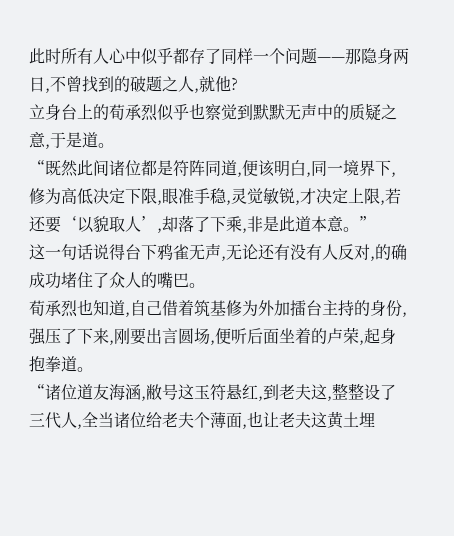此时所有人心中似乎都存了同样一个问题——那隐身两日,不曾找到的破题之人,就他?
立身台上的荀承烈似乎也察觉到默默无声中的质疑之意,于是道。
“既然此间诸位都是符阵同道,便该明白,同一境界下,修为高低决定下限,眼准手稳,灵觉敏锐,才决定上限,若还要‘以貌取人’,却落了下乘,非是此道本意。”
这一句话说得台下鸦雀无声,无论还有没有人反对,的确成功堵住了众人的嘴巴。
荀承烈也知道,自己借着筑基修为外加擂台主持的身份,强压了下来,刚要出言圆场,便听后面坐着的卢荣,起身抱拳道。
“诸位道友海涵,敝号这玉符悬红,到老夫这,整整设了三代人,全当诸位给老夫个薄面,也让老夫这黄土埋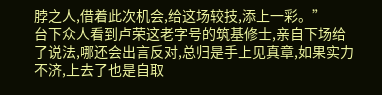脖之人,借着此次机会,给这场较技,添上一彩。”
台下众人看到卢荣这老字号的筑基修士,亲自下场给了说法,哪还会出言反对,总归是手上见真章,如果实力不济,上去了也是自取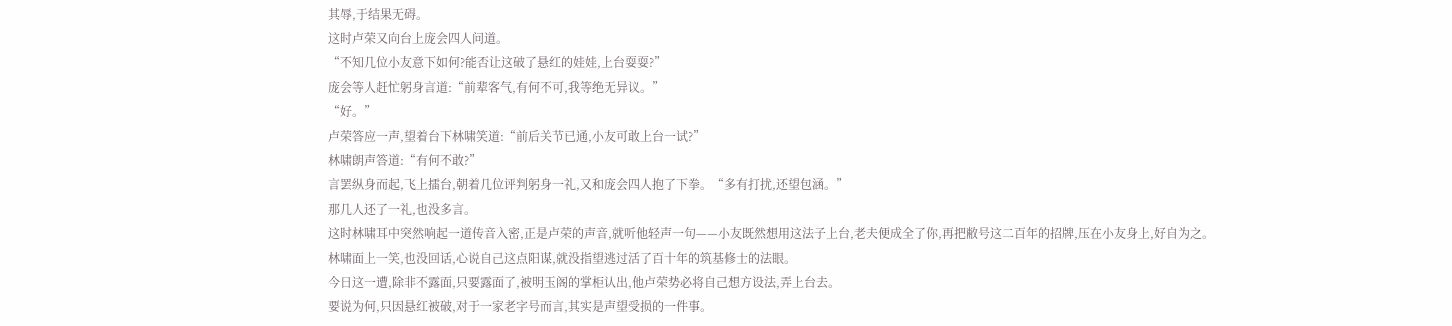其辱,于结果无碍。
这时卢荣又向台上庞会四人问道。
“不知几位小友意下如何?能否让这破了悬红的娃娃,上台耍耍?”
庞会等人赶忙躬身言道:“前辈客气,有何不可,我等绝无异议。”
“好。”
卢荣答应一声,望着台下林啸笑道:“前后关节已通,小友可敢上台一试?”
林啸朗声答道:“有何不敢?”
言罢纵身而起,飞上擂台,朝着几位评判躬身一礼,又和庞会四人抱了下拳。“多有打扰,还望包涵。”
那几人还了一礼,也没多言。
这时林啸耳中突然响起一道传音入密,正是卢荣的声音,就听他轻声一句——小友既然想用这法子上台,老夫便成全了你,再把敝号这二百年的招牌,压在小友身上,好自为之。
林啸面上一笑,也没回话,心说自己这点阳谋,就没指望逃过活了百十年的筑基修士的法眼。
今日这一遭,除非不露面,只要露面了,被明玉阁的掌柜认出,他卢荣势必将自己想方设法,弄上台去。
要说为何,只因悬红被破,对于一家老字号而言,其实是声望受损的一件事。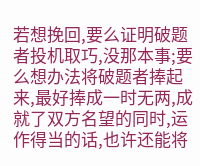若想挽回,要么证明破题者投机取巧,没那本事;要么想办法将破题者捧起来,最好捧成一时无两,成就了双方名望的同时,运作得当的话,也许还能将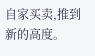自家买卖,推到新的高度。